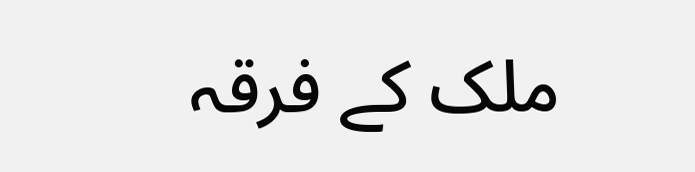ملک کے فرقہ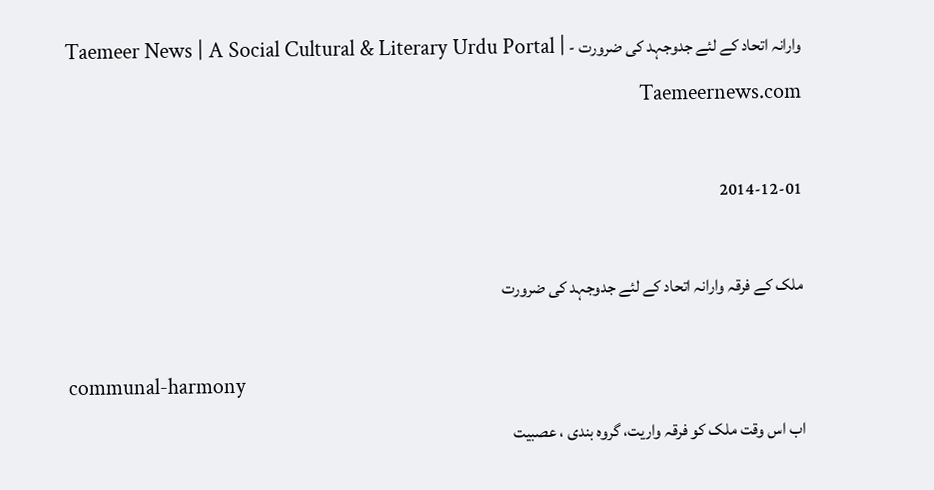وارانہ اتحاد کے لئے جدوجہد کی ضرورت - Taemeer News | A Social Cultural & Literary Urdu Portal | Taemeernews.com

2014-12-01

ملک کے فرقہ وارانہ اتحاد کے لئے جدوجہد کی ضرورت

communal-harmony
اب اس وقت ملک کو فرقہ واریت، گروہ بندی ، عصبیت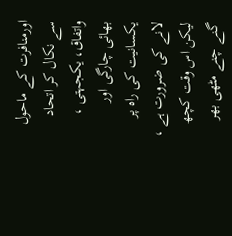اورمنافرت کے ماحول سے نکال کر اتحاد واتفاق، یکجہتی ، بھائی چارگی اور یکسانیت کی راہ پر لانے کی ضرورت ہے ، لیکن اس وقت کچھ گنے چنے مٹھی بھر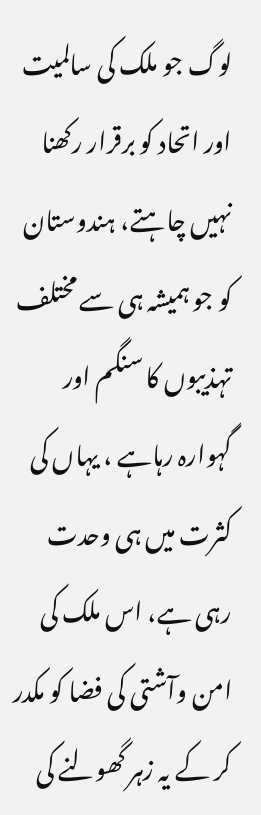لوگ جو ملک کی سالمیت اور اتحاد کو برقرار رکھنا نہیں چاہتے، ہندوستان کو جو ہمیشہ ہی سے مختلف تہذیبوں کا سنگم اور گہوارہ رہاہے ، یہاں کی کثرت میں ہی وحدت رہی ہے، اس ملک کی امن وآشتی کی فضا کو مکدر کر کے یہ زہر گھولنے کی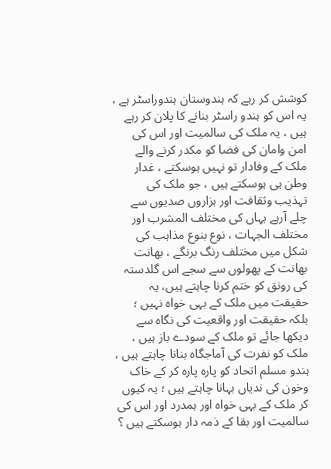کوشش کر رہے کہ ہندوستان ہندوراسٹر ہے ، یہ اس کو ہندو راسٹر بنانے کا پلان کر رہے ہیں ، یہ ملک کی سالمیت اور اس کی امن وامان کی فضا کو مکدر کرنے والے ملک کے وفادار تو نہیں ہوسکتے ، غدار وطن ہی ہوسکتے ہیں ، جو ملک کی تہذیب وثقافت اور ہزاروں صدیوں سے چلے آرہے یہاں کی مختلف المشرب اور مختلف الجہات ، نوع بنوع مذاہب کی شکل میں مختلف رنگ برنگے ، بھانت بھانت کے پھولوں سے سجے اس گلدستہ کی رونق کو ختم کرنا چاہتے ہیں، یہ حقیقت میں ملک کے بہی خواہ نہیں ؛ بلکہ حقیقت اور واقعیت کی نگاہ سے دیکھا جائے تو ملک کے سودے باز ہیں ، ملک کو نفرت کی آماجگاہ بنانا چاہتے ہیں ، ہندو مسلم اتحاد کو پارہ پارہ کر کے خاک وخون کی ندیاں بہانا چاہتے ہیں ؛ یہ کیوں کر ملک کے بہی خواہ اور ہمدرد اور اس کی سالمیت اور بقا کے ذمہ دار ہوسکتے ہیں ؟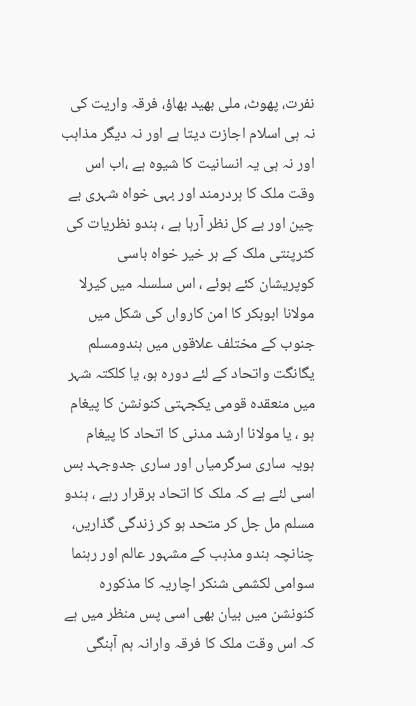نفرت، پھوٹ، ملی بھید بھاؤ، فرقہ واریت کی نہ ہی اسلام اجازت دیتا ہے اور نہ دیگر مذاہب اور نہ ہی یہ انسانیت کا شیوہ ہے ،اب اس وقت ملک کا ہردرمند اور بہی خواہ شہری بے چین اور بے کل نظر آرہا ہے ، ہندو نظریات کی کٹرپنتی ملک کے ہر خیر خواہ باسی کوپریشان کئے ہوئے ، اس سلسلہ میں کیرلا مولانا ابوبکر کا امن کارواں کی شکل میں جنوب کے مختلف علاقوں میں ہندومسلم یگانگت واتحاد کے لئے دورہ ہو، یا کلکتہ شہر میں منعقدہ قومی یکجہتی کنونشن کا پیغام ہو ، یا مولانا ارشد مدنی کا اتحاد کا پیغام ہویہ ساری سرگرمیاں اور ساری جدوجہد بس اسی لئے ہے کہ ملک کا اتحاد برقرار رہے ، ہندو مسلم مل جل کر متحد ہو کر زندگی گذاریں، چنانچہ ہندو مذہب کے مشہور عالم اور رہنما سوامی لکشمی شنکر اچاریہ کا مذکورہ کنونشن میں بیان بھی اسی پس منظر میں ہے کہ اس وقت ملک کا فرقہ وارانہ ہم آہنگی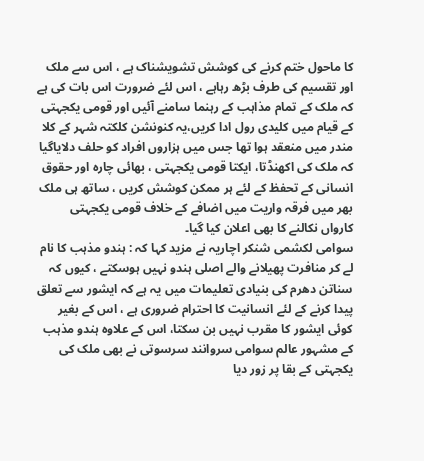کا ماحول ختم کرنے کی کوشش تشویشناک ہے ، اس سے ملک اور تقسیم کی طرف بڑھ رہاہے ، اس لئے ضرورت اس بات کی ہے کہ ملک کے تمام مذاہب کے رہنما سامنے آئیں اور قومی یکجہتی کے قیام میں کلیدی رول ادا کریں،یہ کنونشن کلکتہ شہر کے کلا مندر میں منعقد ہوا تھا جس میں ہزاروں افراد کو حلف دلایاگیا کہ ملک کی اکھنڈتا، ایکتا قومی یکجہتی ، بھائی چارہ اور حقوق انسانی کے تحفظ کے لئے ہر ممکن کوشش کریں ، ساتھ ہی ملک بھر میں فرقہ واریت میں اضافے کے خلاف قومی یکجہتی کارواں نکالنے کا بھی اعلان کیا گیا۔
سوامی لکشمی شنکر اچاریہ نے مزید کہا کہ : ہندو مذہب کا نام لے کر منافرت پھیلانے والے اصلی ہندو نہیں ہوسکتے ، کیوں کہ سناتن دھرم کی بنیادی تعلیمات میں یہ ہے کہ ایشور سے تعلق پیدا کرنے کے لئے انسانیت کا احترام ضروری ہے ، اس کے بغیر کوئی ایشور کا مقرب نہیں بن سکتا، اس کے علاوہ ہندو مذہب کے مشہور عالم سوامی سروانند سرسوتی نے بھی ملک کی یکجہتی کے بقا پر زور دیا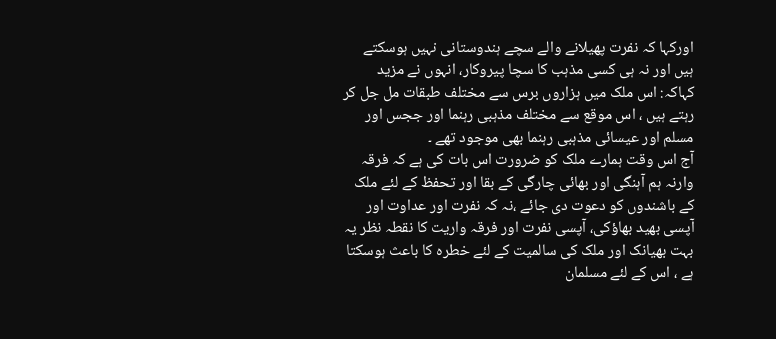اورکہا کہ نفرت پھیلانے والے سچے ہندوستانی نہیں ہوسکتے ہیں اور نہ ہی کسی مذہب کا سچا پیروکار، انہوں نے مزید کہاکہ: اس ملک میں ہزاروں برس سے مختلف طبقات مل جل کر رہتے ہیں ، اس موقع سے مختلف مذہبی رہنما اور ججس اور مسلم اور عیسائی مذہبی رہنما بھی موجود تھے ۔
آج اس وقت ہمارے ملک کو ضرورت اس بات کی ہے کہ فرقہ وارنہ ہم آہنگی اور بھائی چارگی کے بقا اور تحفظ کے لئے ملک کے باشندوں کو دعوت دی جائے ،نہ کہ نفرت اور عداوت اور آپسی بھید بھاؤکی، آپسی نفرت اور فرقہ واریت کا نقطہ نظر یہ بہت بھیانک اور ملک کی سالمیت کے لئے خطرہ کا باعث ہوسکتا ہے ، اس کے لئے مسلمان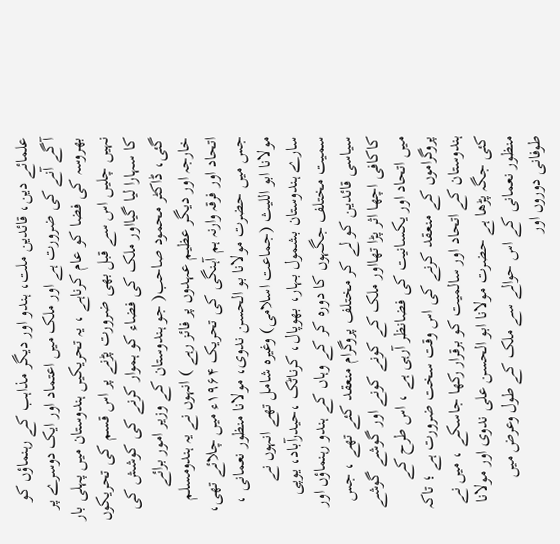علمائے دین، قائدین ملت، ہندو اور دیگر مذاہب کے رہنماؤں کو آگے آنے کی ضرورت ہے اور ملک میں اعتماد اور ایک دوسرے پر بھروسہ کی فضا کو عام کرناہے ، یہ تحریکیں ہندوستان میں پہلی بار نہیں چلیں اس سے قبل بھی ضرورت پڑنے پر اس قسم کی تحریکوں کا سہارا لیا گیااور ملک کی فضاء کو ہموار کرنے کی کوشش کی گئی، ڈاکٹر محمود صاحب( جو ہندوستان کے وزیر امور برائے خارجہ اور دیگر عظیم عہدوں پر فائز رہے ) انہوں نے یہ ہندومسلم اتحاد اور فرقہ وارنہ ہم آہنگی کی تحریک ۱۹۶۴ء میں چلائے تھی، جس میں حضرت مولانا بو الحسن ندوی، مولانا منظور نعمانی ، مولانا ابو اللیث (جماعت اسلامی) وغیرہ شامل تھے انہوں نے سارے ہندوستان بشمول بہار، بھوپال، کرناٹک ،حیدرآباد، یوپی سمیت مختلف جگہوں کا دورہ کر کے وہاں کے ہندو رہنماؤں اور سیاسی قائدین کو لے کر مختلف پروگرام منعقد کئے تھے ، جس کاکافی اچھا اثر پڑا تھااور ملک کے کونے کونے اور گوشے گوشے میں اتحاد اور یکسانیت کی فضانظر آرہی ہے ، اس طرح کے پروگراموں کے منعقد کرنے کی اس وقت سخت ضرورت ہے ؛ تاکہ ہندوستان کے اتحاد اور سالمیت کو برقرار رکھا جاسکے ، میں نے کئی جگہ پڑھا ہے حضرت مولانا ابو الحسن علی ندوی اور مولانا منظور نعمانی کے اس حوالے سے ملک کے طول وعرض میں طوفانی دوروں اور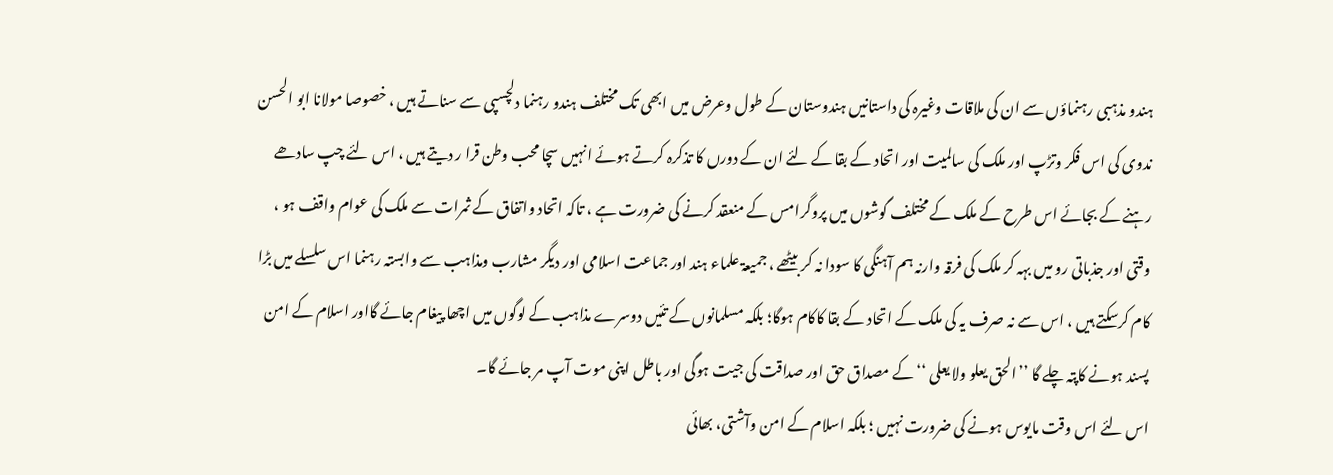ہندو مذہبی رہنماؤں سے ان کی ملاقات وغیرہ کی داستانیں ہندوستان کے طول وعرض میں ابھی تک مختلف ہندو رہنما دلچسپی سے سناتے ہیں ، خصوصا مولانا ابو الحسن ندوی کی اس فکر وتڑپ اور ملک کی سالمیت اور اتحاد کے بقا کے لئے ان کے دورں کا تذکرہ کرتے ہوئے انہیں سچا محب وطن قرا ر دیتے ہیں ، اس لئے چپ سادھے رہنے کے بجائے اس طرح کے ملک کے مختلف گوشوں میں پروگرامس کے منعقد کرنے کی ضرورت ہے ، تاکہ اتحاد واتفاق کے ثمرات سے ملک کی عوام واقف ہو ، وقتی اور جذباتی رو میں بہہ کر ملک کی فرقہ وارنہ ہم آہنگی کا سودا نہ کر بیٹھے ، جمیعۃ علماء ہند اور جماعت اسلامی اور دیگر مشارب ومذاہب سے وابستہ رہنما اس سلسلے میں بڑا کام کرسکتے ہیں ، اس سے نہ صرف یہ کی ملک کے اتحاد کے بقا کاکام ہوگا؛ بلکہ مسلمانوں کے تئیں دوسرے مذاہب کے لوگوں میں اچھا پیغام جائے گااور اسلام کے امن پسند ہونے کاپتہ چلے گا ’’الحق یعلو ولا یعلی ‘‘ کے مصداق حق اور صداقت کی جیت ہوگی اور باطل اپنی موت آپ مر جائے گا۔
اس لئے اس وقت مایوس ہونے کی ضرورت نہیں ؛ بلکہ اسلام کے امن وآشتی، بھائی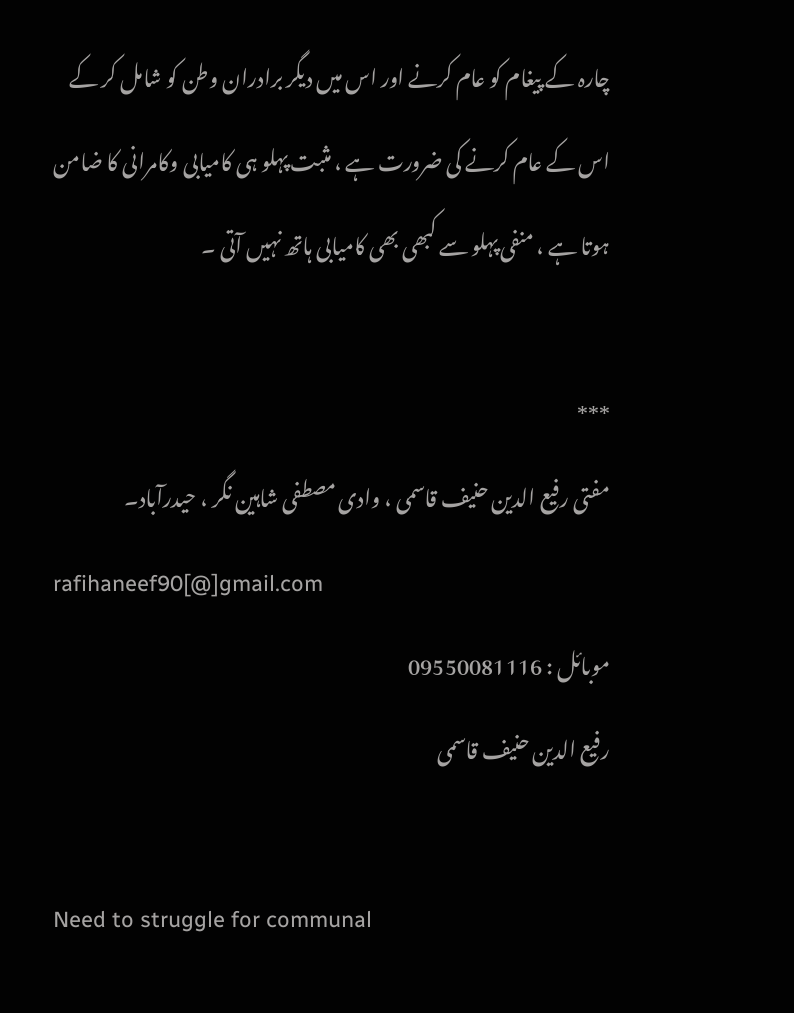چارہ کے پیغام کو عام کرنے اور اس میں دیگر برادران وطن کو شامل کر کے اس کے عام کرنے کی ضرورت ہے ، مثبت پہلو ہی کامیابی وکامرانی کا ضامن ہوتا ہے ، منفی پہلو سے کبھی بھی کامیابی ہاتھ نہیں آتی ۔

***
مفتی رفیع الدین حنیف قاسمی ، وادی مصطفی شاہین نگر ، حیدرآباد۔
rafihaneef90[@]gmail.com
موبائل : 09550081116
رفیع الدین حنیف قاسمی

Need to struggle for communal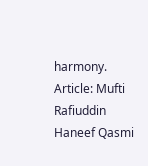harmony. Article: Mufti Rafiuddin Haneef Qasmi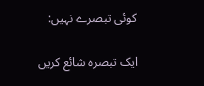کوئی تبصرے نہیں:

ایک تبصرہ شائع کریں